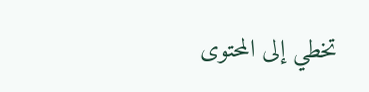تخطي إلى المحتوى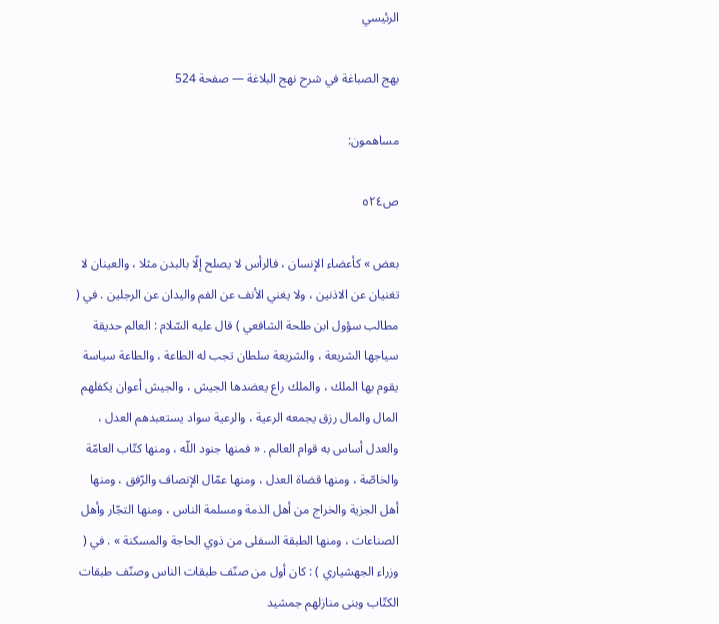الرئيسي

بهج الصباغة في شرح نهج البلاغة — صفحة 524

مساهمون:

ص٥٢٤

بعض » كأعضاء الإنسان ، فالرأس لا يصلح إلّا بالبدن مثلا ، والعينان لا تغنيان عن الاذنين ، ولا يغني الأنف عن الفم واليدان عن الرجلين . في ( مطالب سؤول ابن طلحة الشافعي ) قال عليه السّلام : العالم حديقة سياجها الشريعة ، والشريعة سلطان تجب له الطاعة ، والطاعة سياسة يقوم بها الملك ، والملك راع يعضدها الجيش ، والجيش أعوان يكفلهم المال والمال رزق يجمعه الرعية ، والرعية سواد يستعبدهم العدل ، والعدل أساس به قوام العالم . « فمنها جنود اللّه ، ومنها كتّاب العامّة والخاصّة ، ومنها قضاة العدل ، ومنها عمّال الإنصاف والرّفق ، ومنها أهل الجزية والخراج من أهل الذمة ومسلمة الناس ، ومنها التجّار وأهل الصناعات ، ومنها الطبقة السفلى من ذوي الحاجة والمسكنة » . في ( وزراء الجهشياري ) : كان أول من صنّف طبقات الناس وصنّف طبقات الكتّاب وبنى منازلهم جمشيد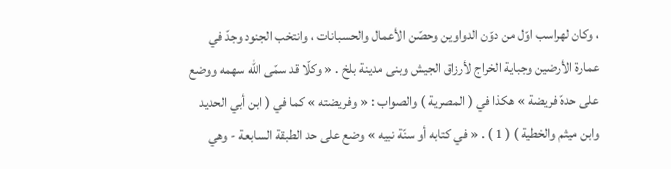، وكان لهراسب اوّل من دوّن الدواوين وحصّن الأعمال والحسبانات ، وانتخب الجنود وجدّ في عمارة الأرضين وجباية الخراج لأرزاق الجيش وبنى مدينة بلخ . « وكلّا قد سمّى اللّه سهمه ووضع على حدهّ فريضة » هكذا في ( المصرية ) والصواب : « وفريضته » كما في ( ابن أبي الحديد وابن ميثم والخطية ) ( 1 ) . « في كتابه أو سنّة نبيه » وضع على حد الطبقة السابعة - وهي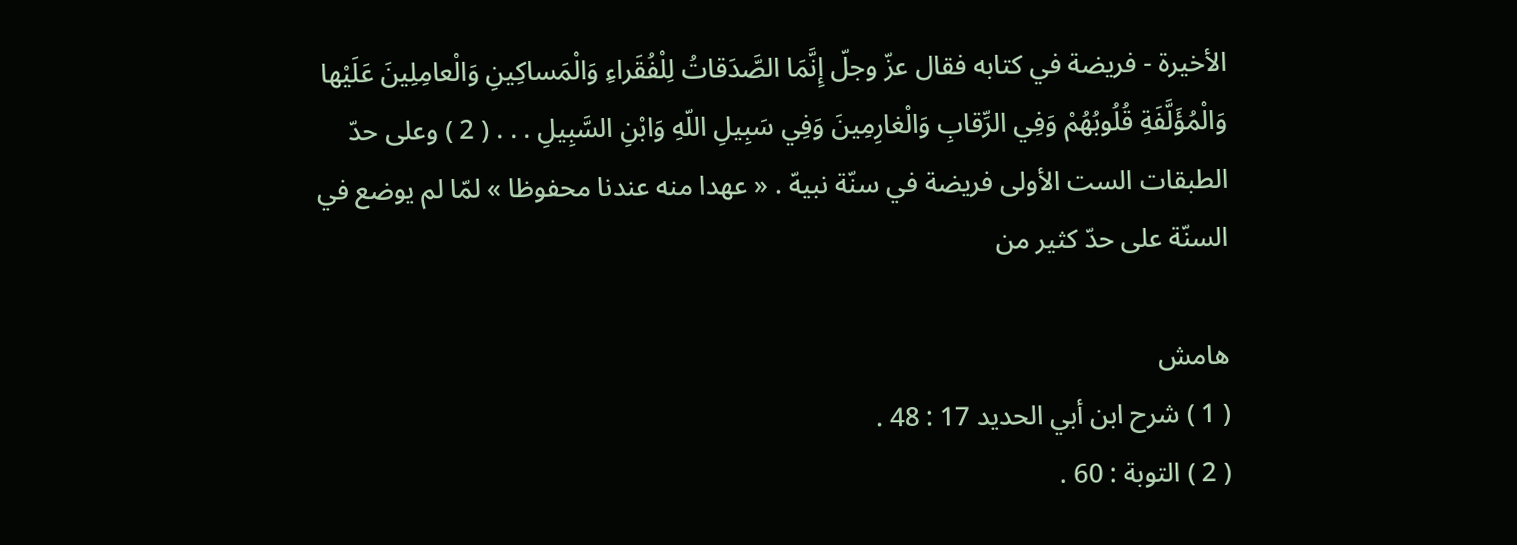الأخيرة - فريضة في كتابه فقال عزّ وجلّ إِنَّمَا الصَّدَقاتُ لِلْفُقَراءِ وَالْمَساكِينِ وَالْعامِلِينَ عَلَيْها وَالْمُؤَلَّفَةِ قُلُوبُهُمْ وَفِي الرِّقابِ وَالْغارِمِينَ وَفِي سَبِيلِ اللّهِ وَابْنِ السَّبِيلِ . . . ( 2 ) وعلى حدّ الطبقات الست الأولى فريضة في سنّة نبيهّ . « عهدا منه عندنا محفوظا » لمّا لم يوضع في السنّة على حدّ كثير من

هامش
( 1 ) شرح ابن أبي الحديد 17 : 48 .
( 2 ) التوبة : 60 .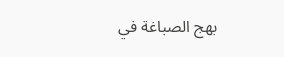بهج الصباغة في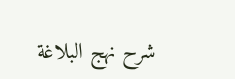شرح نهج البلاغة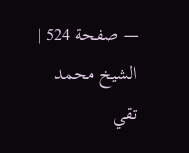— صفحة 524 | الشيخ محمد تقي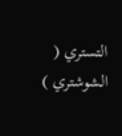التستري ( الشوشتري )